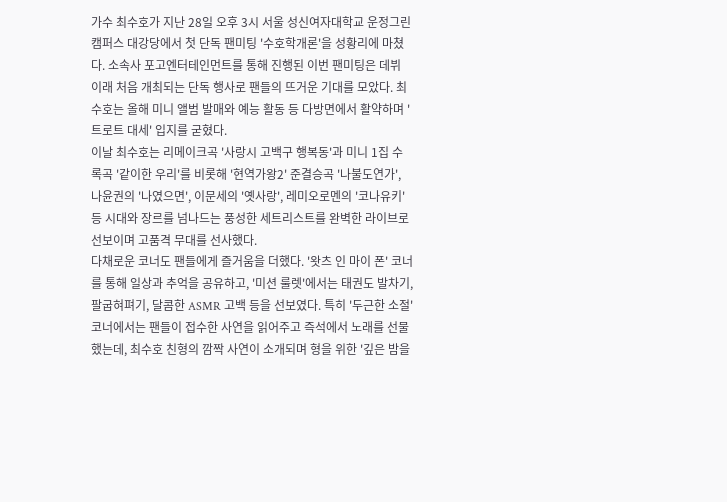가수 최수호가 지난 28일 오후 3시 서울 성신여자대학교 운정그린캠퍼스 대강당에서 첫 단독 팬미팅 '수호학개론'을 성황리에 마쳤다. 소속사 포고엔터테인먼트를 통해 진행된 이번 팬미팅은 데뷔 이래 처음 개최되는 단독 행사로 팬들의 뜨거운 기대를 모았다. 최수호는 올해 미니 앨범 발매와 예능 활동 등 다방면에서 활약하며 '트로트 대세' 입지를 굳혔다.
이날 최수호는 리메이크곡 '사랑시 고백구 행복동'과 미니 1집 수록곡 '같이한 우리'를 비롯해 '현역가왕2' 준결승곡 '나불도연가', 나윤권의 '나였으면', 이문세의 '옛사랑', 레미오로멘의 '코나유키' 등 시대와 장르를 넘나드는 풍성한 세트리스트를 완벽한 라이브로 선보이며 고품격 무대를 선사했다.
다채로운 코너도 팬들에게 즐거움을 더했다. '왓츠 인 마이 폰' 코너를 통해 일상과 추억을 공유하고, '미션 룰렛'에서는 태권도 발차기, 팔굽혀펴기, 달콤한 ASMR 고백 등을 선보였다. 특히 '두근한 소절' 코너에서는 팬들이 접수한 사연을 읽어주고 즉석에서 노래를 선물했는데, 최수호 친형의 깜짝 사연이 소개되며 형을 위한 '깊은 밤을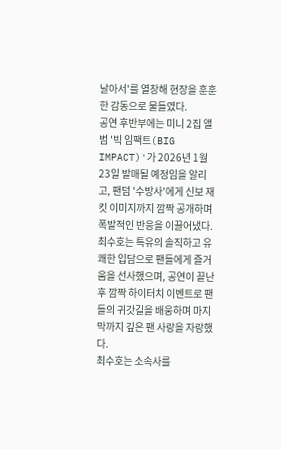날아서'를 열창해 현장을 훈훈한 감동으로 물들였다.
공연 후반부에는 미니 2집 앨범 '빅 임팩트(BIG IMPACT)'가 2026년 1월 23일 발매될 예정임을 알리고, 팬덤 '수방사'에게 신보 재킷 이미지까지 깜짝 공개하며 폭발적인 반응을 이끌어냈다. 최수호는 특유의 솔직하고 유쾌한 입담으로 팬들에게 즐거움을 선사했으며, 공연이 끝난 후 깜짝 하이터치 이벤트로 팬들의 귀갓길을 배웅하며 마지막까지 깊은 팬 사랑을 자랑했다.
최수호는 소속사를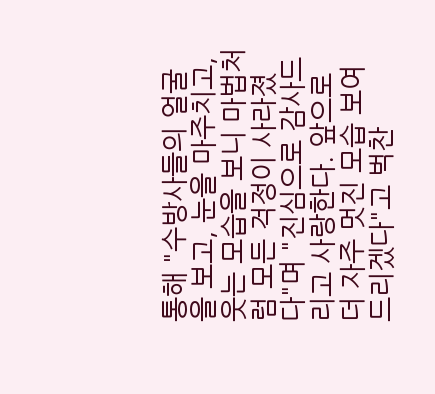통해 "수방사들의 얼굴을 보고, 눈을 마주치고, 웃는 모습을 보니 마법처럼 모든 걱정이 사라졌다"며 "진심으로 감사드리고 사랑한다. 앞으로 더 자주 멋진 모습 보여드리겠다"고 벅찬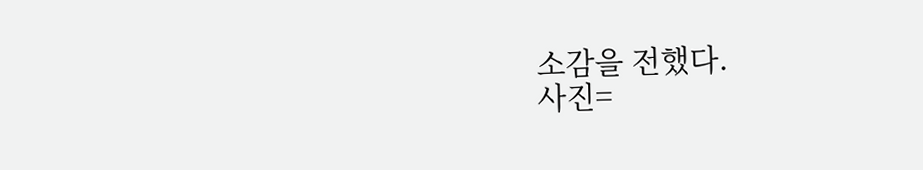소감을 전했다.
사진=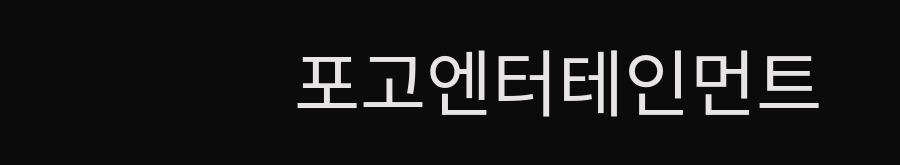포고엔터테인먼트